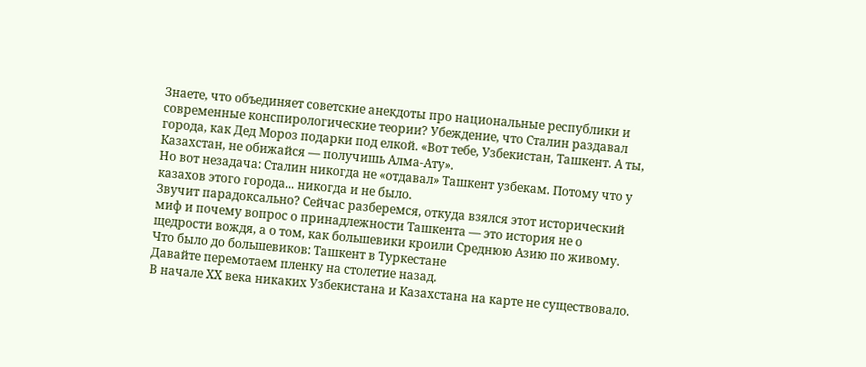Знаете, что объединяет советские анекдоты про национальные республики и современные конспирологические теории? Убеждение, что Сталин раздавал города, как Дед Мороз подарки под елкой. «Вот тебе, Узбекистан, Ташкент. А ты, Казахстан, не обижайся — получишь Алма-Ату».
Но вот незадача: Сталин никогда не «отдавал» Ташкент узбекам. Потому что у казахов этого города... никогда и не было.
Звучит парадоксально? Сейчас разберемся, откуда взялся этот исторический миф и почему вопрос о принадлежности Ташкента — это история не о щедрости вождя, а о том, как большевики кроили Среднюю Азию по живому.
Что было до большевиков: Ташкент в Туркестане
Давайте перемотаем пленку на столетие назад.
В начале XX века никаких Узбекистана и Казахстана на карте не существовало.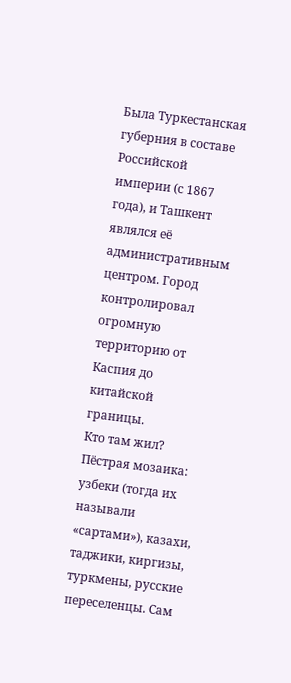Была Туркестанская губерния в составе Российской империи (с 1867 года), и Ташкент являлся её административным центром. Город контролировал огромную территорию от Каспия до китайской границы.
Кто там жил? Пёстрая мозаика: узбеки (тогда их называли «сартами»), казахи, таджики, киргизы, туркмены, русские переселенцы. Сам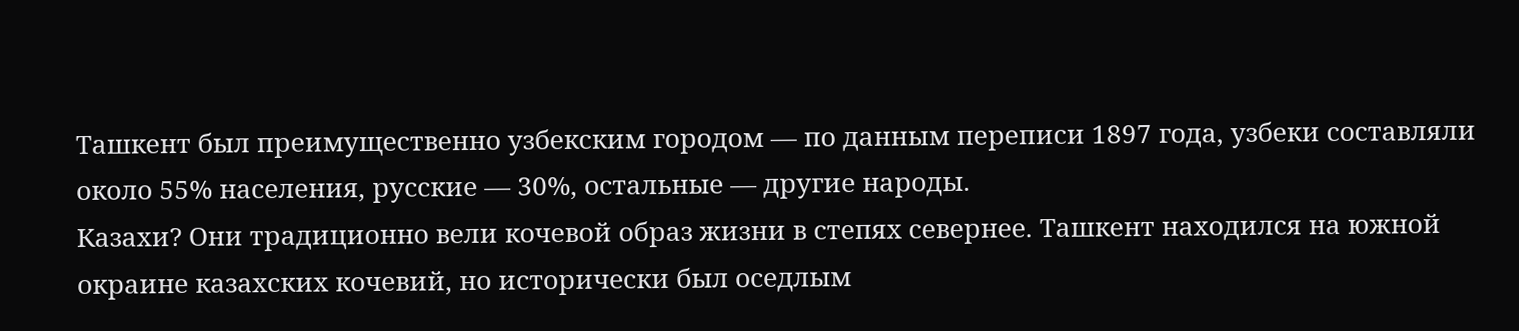Ташкент был преимущественно узбекским городом — по данным переписи 1897 года, узбеки составляли около 55% населения, русские — 30%, остальные — другие народы.
Казахи? Они традиционно вели кочевой образ жизни в степях севернее. Ташкент находился на южной окраине казахских кочевий, но исторически был оседлым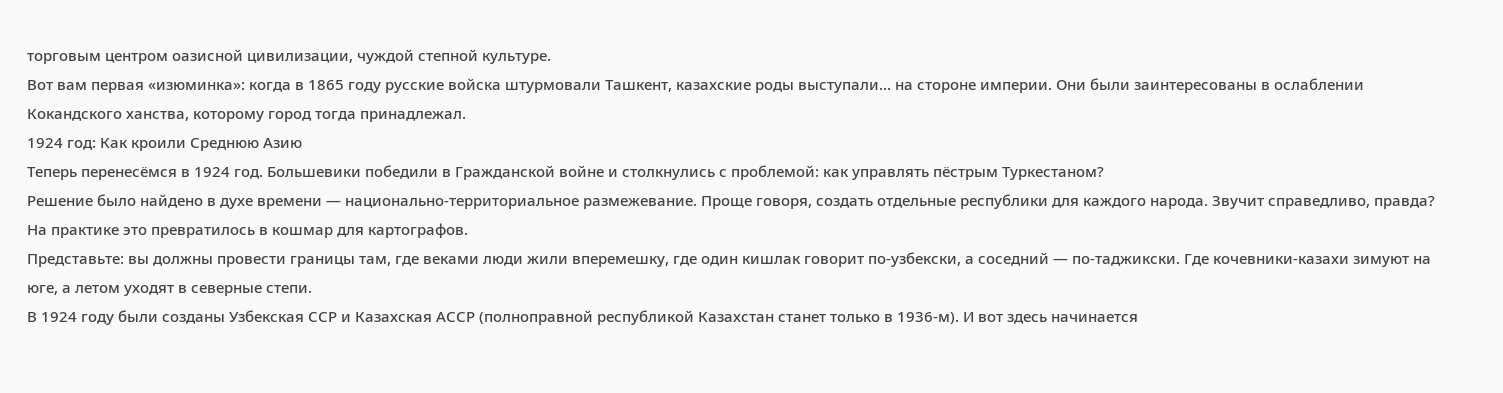торговым центром оазисной цивилизации, чуждой степной культуре.
Вот вам первая «изюминка»: когда в 1865 году русские войска штурмовали Ташкент, казахские роды выступали... на стороне империи. Они были заинтересованы в ослаблении Кокандского ханства, которому город тогда принадлежал.
1924 год: Как кроили Среднюю Азию
Теперь перенесёмся в 1924 год. Большевики победили в Гражданской войне и столкнулись с проблемой: как управлять пёстрым Туркестаном?
Решение было найдено в духе времени — национально-территориальное размежевание. Проще говоря, создать отдельные республики для каждого народа. Звучит справедливо, правда? На практике это превратилось в кошмар для картографов.
Представьте: вы должны провести границы там, где веками люди жили вперемешку, где один кишлак говорит по-узбекски, а соседний — по-таджикски. Где кочевники-казахи зимуют на юге, а летом уходят в северные степи.
В 1924 году были созданы Узбекская ССР и Казахская АССР (полноправной республикой Казахстан станет только в 1936-м). И вот здесь начинается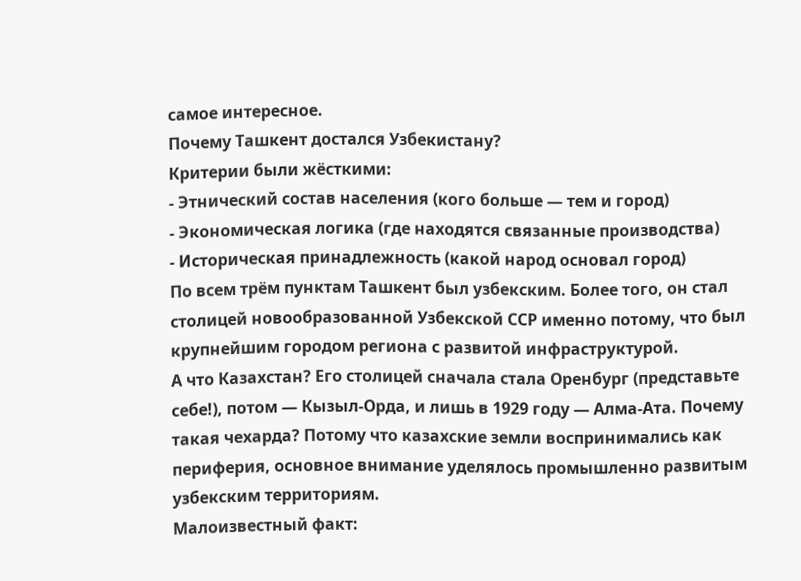самое интересное.
Почему Ташкент достался Узбекистану?
Критерии были жёсткими:
- Этнический состав населения (кого больше — тем и город)
- Экономическая логика (где находятся связанные производства)
- Историческая принадлежность (какой народ основал город)
По всем трём пунктам Ташкент был узбекским. Более того, он стал столицей новообразованной Узбекской ССР именно потому, что был крупнейшим городом региона с развитой инфраструктурой.
А что Казахстан? Его столицей сначала стала Оренбург (представьте себе!), потом — Кызыл-Орда, и лишь в 1929 году — Алма-Ата. Почему такая чехарда? Потому что казахские земли воспринимались как периферия, основное внимание уделялось промышленно развитым узбекским территориям.
Малоизвестный факт: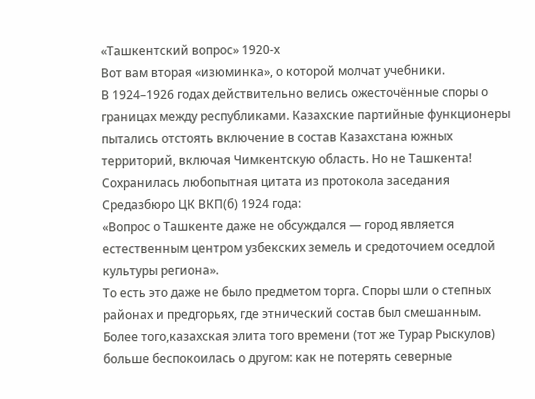«Ташкентский вопрос» 1920-х
Вот вам вторая «изюминка», о которой молчат учебники.
В 1924–1926 годах действительно велись ожесточённые споры о границах между республиками. Казахские партийные функционеры пытались отстоять включение в состав Казахстана южных территорий, включая Чимкентскую область. Но не Ташкента!
Сохранилась любопытная цитата из протокола заседания Средазбюро ЦК ВКП(б) 1924 года:
«Вопрос о Ташкенте даже не обсуждался — город является естественным центром узбекских земель и средоточием оседлой культуры региона».
То есть это даже не было предметом торга. Споры шли о степных районах и предгорьях, где этнический состав был смешанным.
Более того,казахская элита того времени (тот же Турар Рыскулов) больше беспокоилась о другом: как не потерять северные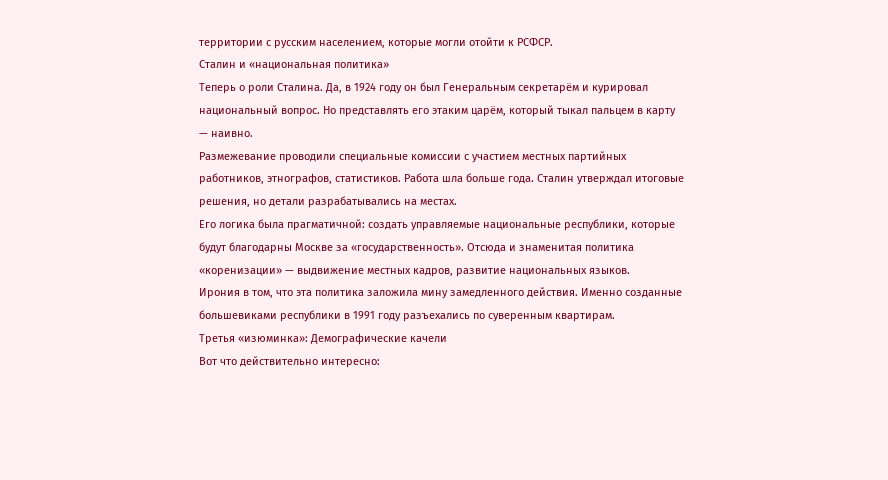территории с русским населением, которые могли отойти к РСФСР.
Сталин и «национальная политика»
Теперь о роли Сталина. Да, в 1924 году он был Генеральным секретарём и курировал национальный вопрос. Но представлять его этаким царём, который тыкал пальцем в карту — наивно.
Размежевание проводили специальные комиссии с участием местных партийных работников, этнографов, статистиков. Работа шла больше года. Сталин утверждал итоговые решения, но детали разрабатывались на местах.
Его логика была прагматичной: создать управляемые национальные республики, которые будут благодарны Москве за «государственность». Отсюда и знаменитая политика «коренизации» — выдвижение местных кадров, развитие национальных языков.
Ирония в том, что эта политика заложила мину замедленного действия. Именно созданные большевиками республики в 1991 году разъехались по суверенным квартирам.
Третья «изюминка»: Демографические качели
Вот что действительно интересно: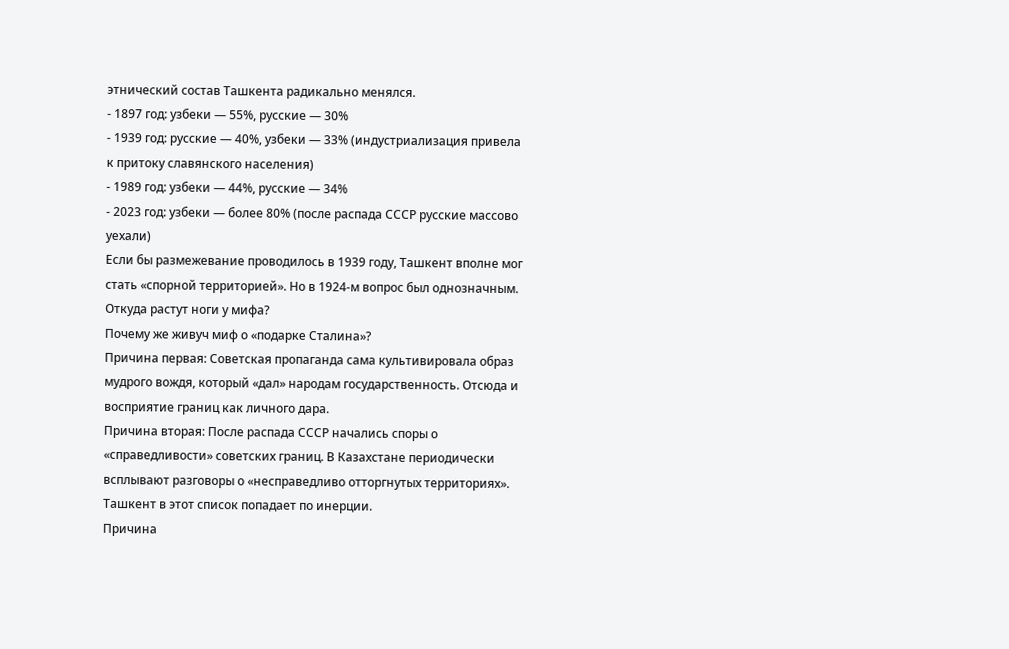этнический состав Ташкента радикально менялся.
- 1897 год: узбеки — 55%, русские — 30%
- 1939 год: русские — 40%, узбеки — 33% (индустриализация привела к притоку славянского населения)
- 1989 год: узбеки — 44%, русские — 34%
- 2023 год: узбеки — более 80% (после распада СССР русские массово уехали)
Если бы размежевание проводилось в 1939 году, Ташкент вполне мог стать «спорной территорией». Но в 1924-м вопрос был однозначным.
Откуда растут ноги у мифа?
Почему же живуч миф о «подарке Сталина»?
Причина первая: Советская пропаганда сама культивировала образ мудрого вождя, который «дал» народам государственность. Отсюда и восприятие границ как личного дара.
Причина вторая: После распада СССР начались споры о «справедливости» советских границ. В Казахстане периодически всплывают разговоры о «несправедливо отторгнутых территориях». Ташкент в этот список попадает по инерции.
Причина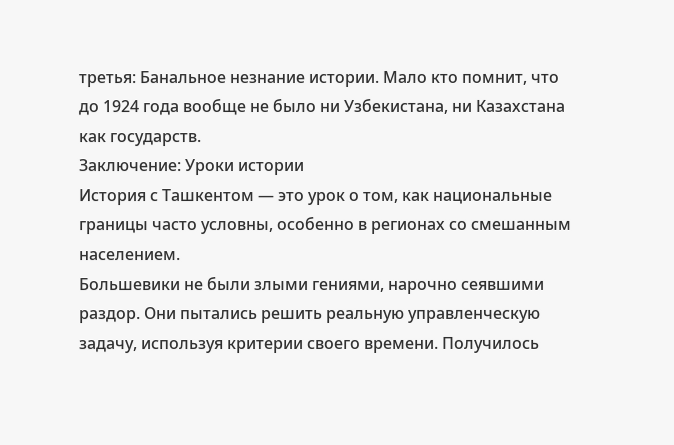третья: Банальное незнание истории. Мало кто помнит, что до 1924 года вообще не было ни Узбекистана, ни Казахстана как государств.
Заключение: Уроки истории
История с Ташкентом — это урок о том, как национальные границы часто условны, особенно в регионах со смешанным населением.
Большевики не были злыми гениями, нарочно сеявшими раздор. Они пытались решить реальную управленческую задачу, используя критерии своего времени. Получилось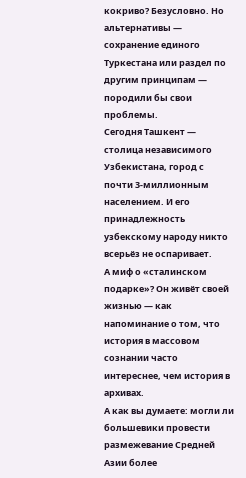кокриво? Безусловно. Но альтернативы — сохранение единого Туркестана или раздел по другим принципам — породили бы свои проблемы.
Сегодня Ташкент — столица независимого Узбекистана, город с почти 3-миллионным населением. И его принадлежность узбекскому народу никто всерьёз не оспаривает.
А миф о «сталинском подарке»? Он живёт своей жизнью — как напоминание о том, что история в массовом сознании часто интереснее, чем история в архивах.
А как вы думаете: могли ли большевики провести размежевание Средней Азии более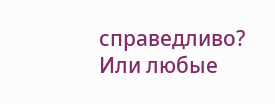справедливо? Или любые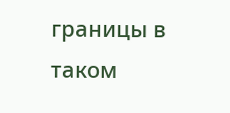границы в таком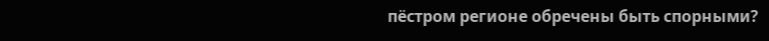пёстром регионе обречены быть спорными?